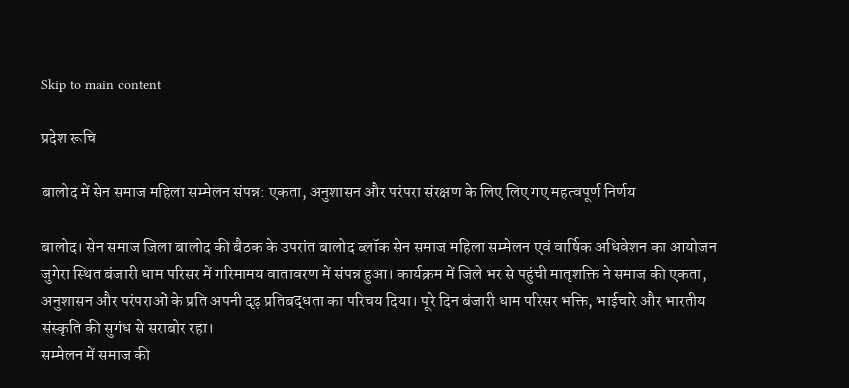Skip to main content

प्रदेश रूचि

बालोद में सेन समाज महिला सम्मेलन संपन्न: एकता, अनुशासन और परंपरा संरक्षण के लिए लिए गए महत्वपूर्ण निर्णय

बालोद। सेन समाज जिला बालोद की बैठक के उपरांत बालोद ब्लॉक सेन समाज महिला सम्मेलन एवं वार्षिक अधिवेशन का आयोजन जुगेरा स्थित बंजारी धाम परिसर में गरिमामय वातावरण में संपन्न हुआ। कार्यक्रम में जिले भर से पहुंची मातृशक्ति ने समाज की एकता, अनुशासन और परंपराओं के प्रति अपनी दृढ़ प्रतिबद्धता का परिचय दिया। पूरे दिन बंजारी धाम परिसर भक्ति, भाईचारे और भारतीय संस्कृति की सुगंध से सराबोर रहा।
सम्मेलन में समाज की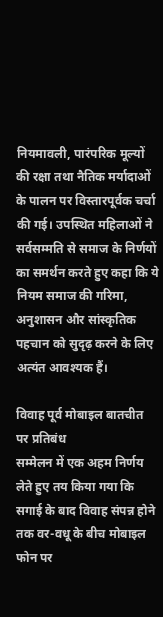नियमावली, पारंपरिक मूल्यों की रक्षा तथा नैतिक मर्यादाओं के पालन पर विस्तारपूर्वक चर्चा की गई। उपस्थित महिलाओं ने सर्वसम्मति से समाज के निर्णयों का समर्थन करते हुए कहा कि ये नियम समाज की गरिमा, अनुशासन और सांस्कृतिक पहचान को सुदृढ़ करने के लिए अत्यंत आवश्यक हैं।

विवाह पूर्व मोबाइल बातचीत पर प्रतिबंध
सम्मेलन में एक अहम निर्णय लेते हुए तय किया गया कि सगाई के बाद विवाह संपन्न होने तक वर-वधू के बीच मोबाइल फोन पर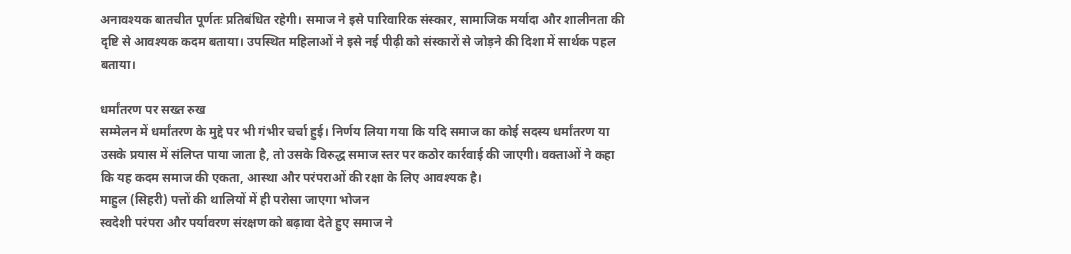अनावश्यक बातचीत पूर्णतः प्रतिबंधित रहेगी। समाज ने इसे पारिवारिक संस्कार, सामाजिक मर्यादा और शालीनता की दृष्टि से आवश्यक कदम बताया। उपस्थित महिलाओं ने इसे नई पीढ़ी को संस्कारों से जोड़ने की दिशा में सार्थक पहल बताया।

धर्मांतरण पर सख्त रुख
सम्मेलन में धर्मांतरण के मुद्दे पर भी गंभीर चर्चा हुई। निर्णय लिया गया कि यदि समाज का कोई सदस्य धर्मांतरण या उसके प्रयास में संलिप्त पाया जाता है, तो उसके विरुद्ध समाज स्तर पर कठोर कार्रवाई की जाएगी। वक्ताओं ने कहा कि यह कदम समाज की एकता, आस्था और परंपराओं की रक्षा के लिए आवश्यक है।
माहुल (सिहरी) पत्तों की थालियों में ही परोसा जाएगा भोजन
स्वदेशी परंपरा और पर्यावरण संरक्षण को बढ़ावा देते हुए समाज ने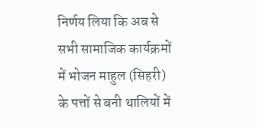निर्णय लिया कि अब से सभी सामाजिक कार्यक्रमों में भोजन माहुल (सिहरी) के पत्तों से बनी थालियों में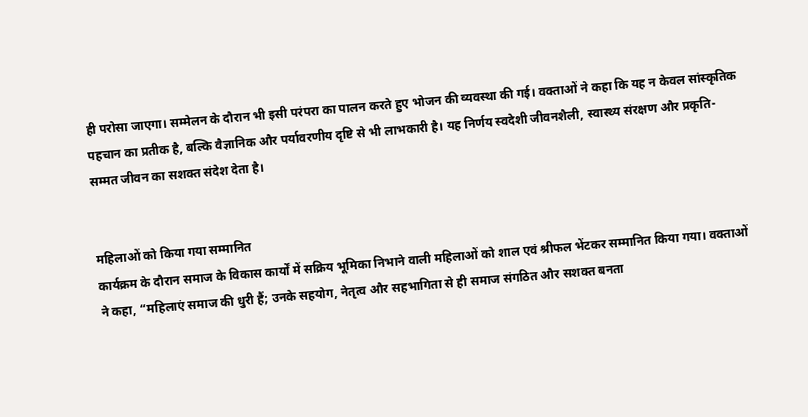ही परोसा जाएगा। सम्मेलन के दौरान भी इसी परंपरा का पालन करते हुए भोजन की व्यवस्था की गई। वक्ताओं ने कहा कि यह न केवल सांस्कृतिक पहचान का प्रतीक है, बल्कि वैज्ञानिक और पर्यावरणीय दृष्टि से भी लाभकारी है। यह निर्णय स्वदेशी जीवनशैली, स्वास्थ्य संरक्षण और प्रकृति-सम्मत जीवन का सशक्त संदेश देता है।


महिलाओं को किया गया सम्मानित
कार्यक्रम के दौरान समाज के विकास कार्यों में सक्रिय भूमिका निभाने वाली महिलाओं को शाल एवं श्रीफल भेंटकर सम्मानित किया गया। वक्ताओं ने कहा, “महिलाएं समाज की धुरी हैं; उनके सहयोग, नेतृत्व और सहभागिता से ही समाज संगठित और सशक्त बनता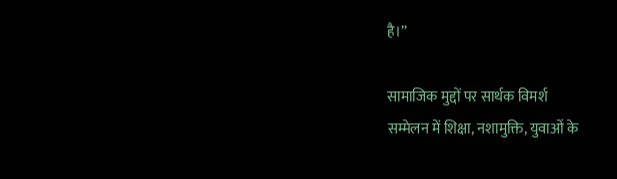है।”

सामाजिक मुद्दों पर सार्थक विमर्श
सम्मेलन में शिक्षा, नशामुक्ति, युवाओं के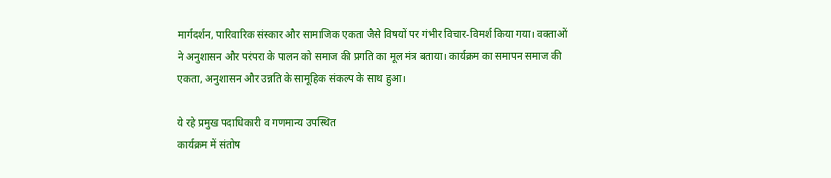मार्गदर्शन, पारिवारिक संस्कार और सामाजिक एकता जैसे विषयों पर गंभीर विचार-विमर्श किया गया। वक्ताओं ने अनुशासन और परंपरा के पालन को समाज की प्रगति का मूल मंत्र बताया। कार्यक्रम का समापन समाज की एकता, अनुशासन और उन्नति के सामूहिक संकल्प के साथ हुआ।

ये रहे प्रमुख पदाधिकारी व गणमान्य उपस्थित
कार्यक्रम में संतोष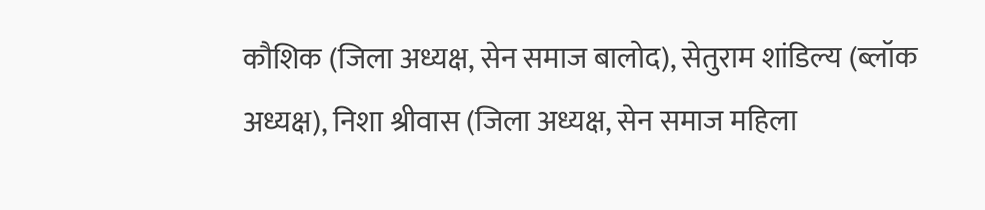कौशिक (जिला अध्यक्ष, सेन समाज बालोद), सेतुराम शांडिल्य (ब्लॉक अध्यक्ष), निशा श्रीवास (जिला अध्यक्ष, सेन समाज महिला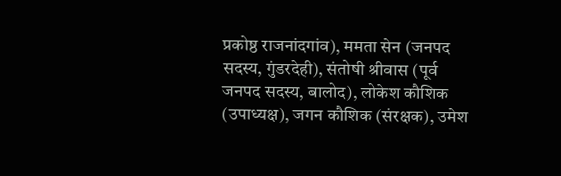प्रकोष्ठ राजनांदगांव), ममता सेन (जनपद सदस्य, गुंडरदेही), संतोषी श्रीवास (पूर्व जनपद सदस्य, बालोद), लोकेश कौशिक (उपाध्यक्ष), जगन कौशिक (संरक्षक), उमेश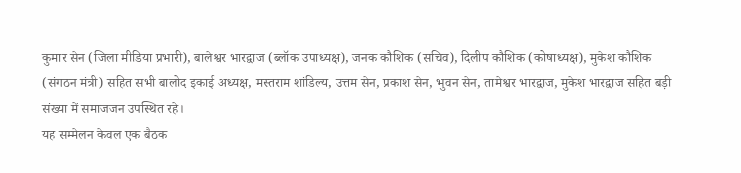कुमार सेन (जिला मीडिया प्रभारी), बालेश्वर भारद्वाज (ब्लॉक उपाध्यक्ष), जनक कौशिक (सचिव), दिलीप कौशिक (कोषाध्यक्ष), मुकेश कौशिक (संगठन मंत्री) सहित सभी बालोद इकाई अध्यक्ष, मस्तराम शांडिल्य, उत्तम सेन, प्रकाश सेन, भुवन सेन, तामेश्वर भारद्वाज, मुकेश भारद्वाज सहित बड़ी संख्या में समाजजन उपस्थित रहे।
यह सम्मेलन केवल एक बैठक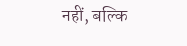नहीं, बल्कि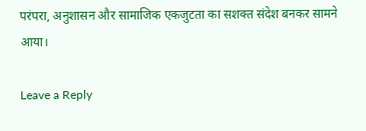परंपरा, अनुशासन और सामाजिक एकजुटता का सशक्त संदेश बनकर सामने आया।

Leave a Reply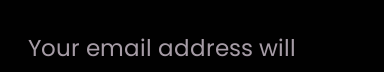Your email address will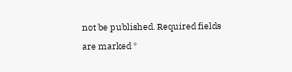not be published. Required fields are marked *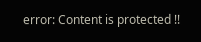error: Content is protected !!